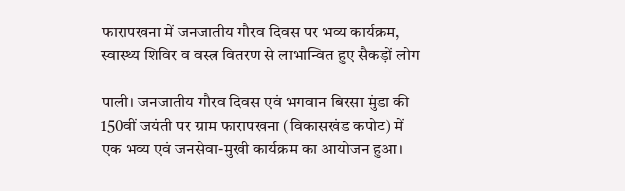फारापखना में जनजातीय गौरव दिवस पर भव्य कार्यक्रम, स्वास्थ्य शिविर व वस्त्र वितरण से लाभान्वित हुए सैकड़ों लोग

पाली। जनजातीय गौरव दिवस एवं भगवान बिरसा मुंडा की 150वीं जयंती पर ग्राम फारापखना (विकासखंड कपोट) में एक भव्य एवं जनसेवा-मुखी कार्यक्रम का आयोजन हुआ।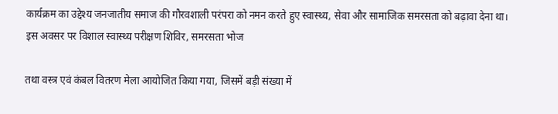कार्यक्रम का उद्देश्य जनजातीय समाज की गौरवशाली परंपरा को नमन करते हुए स्वास्थ्य, सेवा और सामाजिक समरसता को बढ़ावा देना था। इस अवसर पर विशाल स्वास्थ्य परीक्षण शिविर, समरसता भोज

तथा वस्त्र एवं कंबल वितरण मेला आयोजित किया गया, जिसमें बड़ी संख्या में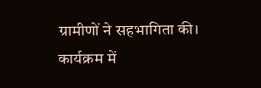ग्रामीणों ने सहभागिता की। कार्यक्रम में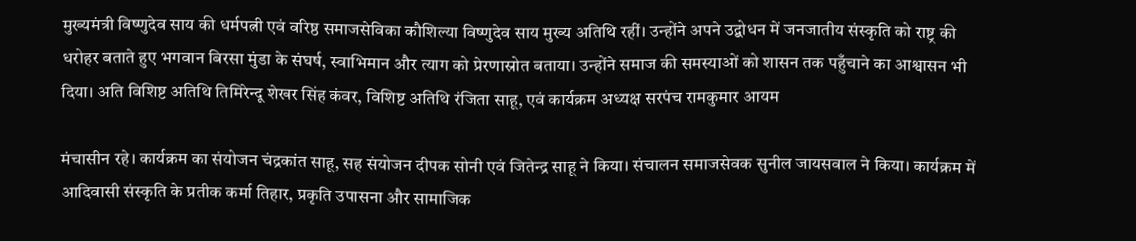मुख्यमंत्री विष्णुदेव साय की धर्मपत्नी एवं वरिष्ठ समाजसेविका कौशिल्या विष्णुदेव साय मुख्य अतिथि रहीं। उन्होंने अपने उद्बोधन में जनजातीय संस्कृति को राष्ट्र की धरोहर बताते हुए भगवान बिरसा मुंडा के संघर्ष, स्वाभिमान और त्याग को प्रेरणास्रोत बताया। उन्होंने समाज की समस्याओं को शासन तक पहुँचाने का आश्वासन भी दिया। अति विशिष्ट अतिथि तिमिरेन्दू शेखर सिंह कंवर, विशिष्ट अतिथि रंजिता साहू, एवं कार्यक्रम अध्यक्ष सरपंच रामकुमार आयम

मंचासीन रहे। कार्यक्रम का संयोजन चंद्रकांत साहू, सह संयोजन दीपक सोनी एवं जितेन्द्र साहू ने किया। संचालन समाजसेवक सुनील जायसवाल ने किया। कार्यक्रम में आदिवासी संस्कृति के प्रतीक कर्मा तिहार, प्रकृति उपासना और सामाजिक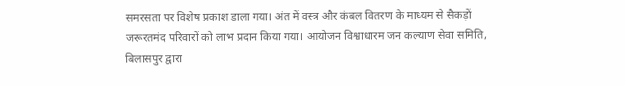समरसता पर विशेष प्रकाश डाला गया। अंत में वस्त्र और कंबल वितरण के माध्यम से सैकड़ों जरूरतमंद परिवारों को लाभ प्रदान किया गया। आयोजन विश्वाधारम जन कल्याण सेवा समिति, बिलासपुर द्वारा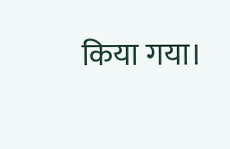किया गया।